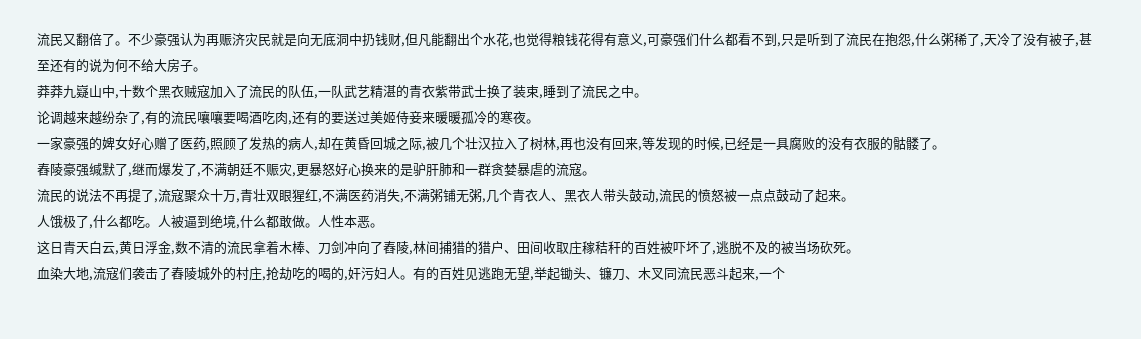流民又翻倍了。不少豪强认为再赈济灾民就是向无底洞中扔钱财,但凡能翻出个水花,也觉得粮钱花得有意义,可豪强们什么都看不到,只是听到了流民在抱怨,什么粥稀了,天冷了没有被子,甚至还有的说为何不给大房子。
莽莽九嶷山中,十数个黑衣贼寇加入了流民的队伍,一队武艺精湛的青衣紫带武士换了装束,睡到了流民之中。
论调越来越纷杂了,有的流民嚷嚷要喝酒吃肉,还有的要送过美姬侍妾来暖暖孤冷的寒夜。
一家豪强的婢女好心赠了医药,照顾了发热的病人,却在黄昏回城之际,被几个壮汉拉入了树林,再也没有回来,等发现的时候,已经是一具腐败的没有衣服的骷髅了。
舂陵豪强缄默了,继而爆发了,不满朝廷不赈灾,更暴怒好心换来的是驴肝肺和一群贪婪暴虐的流寇。
流民的说法不再提了,流寇聚众十万,青壮双眼猩红,不满医药消失,不满粥铺无粥,几个青衣人、黑衣人带头鼓动,流民的愤怒被一点点鼓动了起来。
人饿极了,什么都吃。人被逼到绝境,什么都敢做。人性本恶。
这日青天白云,黄日浮金,数不清的流民拿着木棒、刀剑冲向了舂陵,林间捕猎的猎户、田间收取庄稼秸秆的百姓被吓坏了,逃脱不及的被当场砍死。
血染大地,流寇们袭击了舂陵城外的村庄,抢劫吃的喝的,奸污妇人。有的百姓见逃跑无望,举起锄头、镰刀、木叉同流民恶斗起来,一个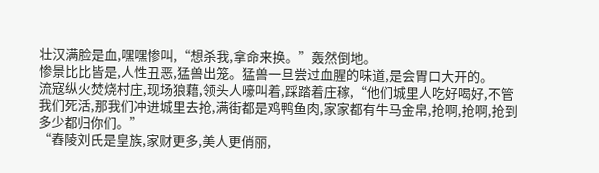壮汉满脸是血,嘿嘿惨叫,“想杀我,拿命来换。”轰然倒地。
惨景比比皆是,人性丑恶,猛兽出笼。猛兽一旦尝过血腥的味道,是会胃口大开的。
流寇纵火焚烧村庄,现场狼藉,领头人嚎叫着,踩踏着庄稼,“他们城里人吃好喝好,不管我们死活,那我们冲进城里去抢,满街都是鸡鸭鱼肉,家家都有牛马金帛,抢啊,抢啊,抢到多少都归你们。”
“舂陵刘氏是皇族,家财更多,美人更俏丽,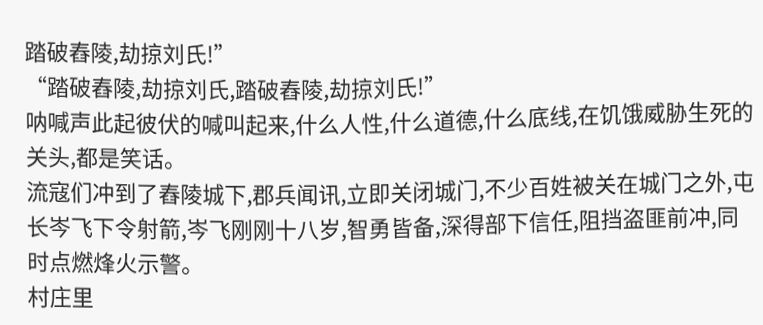踏破舂陵,劫掠刘氏!”
“踏破舂陵,劫掠刘氏,踏破舂陵,劫掠刘氏!”
呐喊声此起彼伏的喊叫起来,什么人性,什么道德,什么底线,在饥饿威胁生死的关头,都是笑话。
流寇们冲到了舂陵城下,郡兵闻讯,立即关闭城门,不少百姓被关在城门之外,屯长岑飞下令射箭,岑飞刚刚十八岁,智勇皆备,深得部下信任,阻挡盗匪前冲,同时点燃烽火示警。
村庄里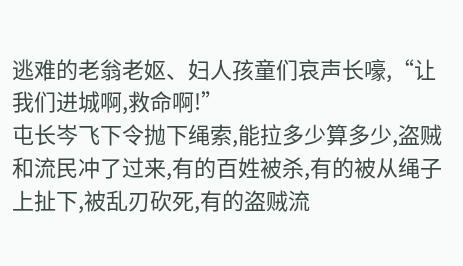逃难的老翁老妪、妇人孩童们哀声长嚎,“让我们进城啊,救命啊!”
屯长岑飞下令抛下绳索,能拉多少算多少,盗贼和流民冲了过来,有的百姓被杀,有的被从绳子上扯下,被乱刃砍死,有的盗贼流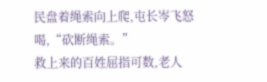民盘着绳索向上爬,屯长岑飞怒喝,“砍断绳索。”
救上来的百姓屈指可数,老人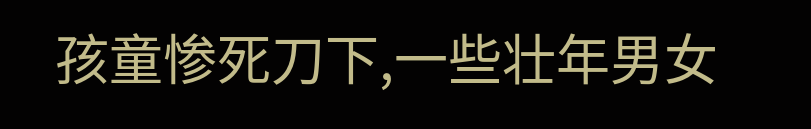孩童惨死刀下,一些壮年男女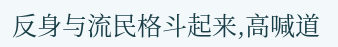反身与流民格斗起来,高喊道